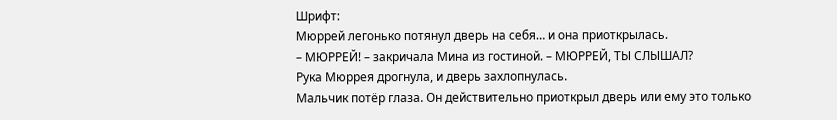Шрифт:
Мюррей легонько потянул дверь на себя… и она приоткрылась.
– МЮРРЕЙ! – закричала Мина из гостиной. – МЮРРЕЙ, ТЫ СЛЫШАЛ?
Рука Мюррея дрогнула, и дверь захлопнулась.
Мальчик потёр глаза. Он действительно приоткрыл дверь или ему это только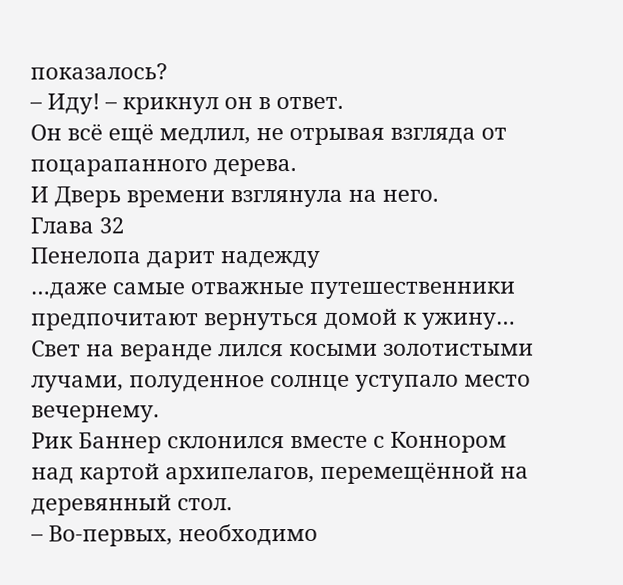показалось?
– Иду! – крикнул он в ответ.
Он всё ещё медлил, не отрывая взгляда от поцарапанного дерева.
И Дверь времени взглянула на него.
Глава 32
Пенелопа дарит надежду
…даже самые отважные путешественники предпочитают вернуться домой к ужину…
Свет на веранде лился косыми золотистыми лучами, полуденное солнце уступало место вечернему.
Рик Баннер склонился вместе с Коннором над картой архипелагов, перемещённой на деревянный стол.
– Во-первых, необходимо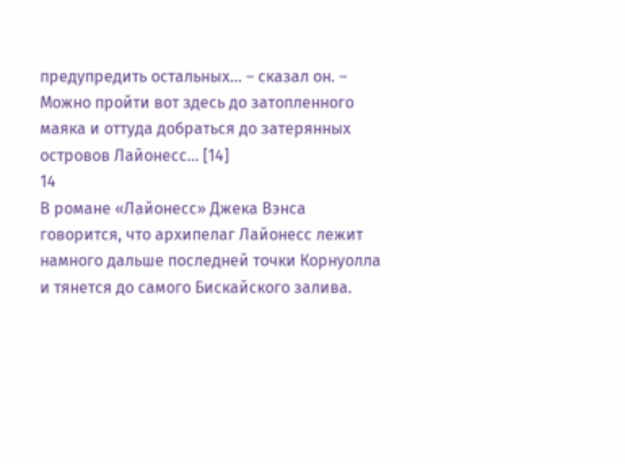предупредить остальных… – сказал он. – Можно пройти вот здесь до затопленного маяка и оттуда добраться до затерянных островов Лайонесс… [14]
14
В романе «Лайонесс» Джека Вэнса говорится, что архипелаг Лайонесс лежит намного дальше последней точки Корнуолла и тянется до самого Бискайского залива.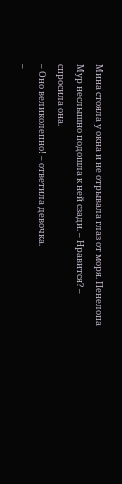Мина стояла у окна и не отрывала глаз от моря. Пенелопа Мур неслышно подошла к ней сзади. – Нравится? – спросила она.
– Оно великолепно! – ответила девочка.
–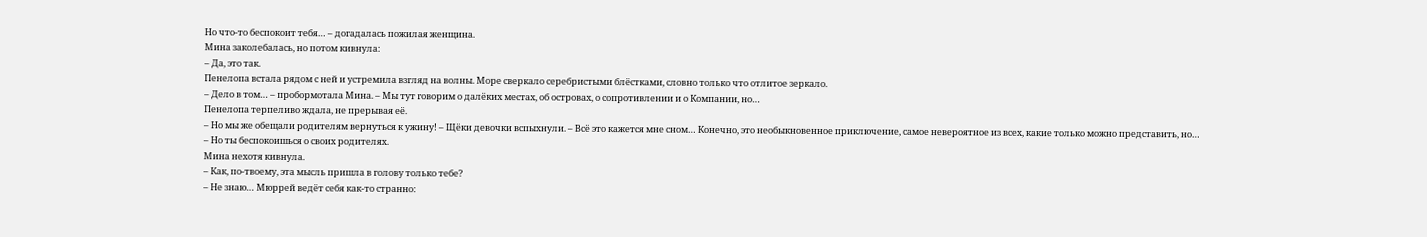Но что-то беспокоит тебя… – догадалась пожилая женщина.
Мина заколебалась, но потом кивнула:
– Да, это так.
Пенелопа встала рядом с ней и устремила взгляд на волны. Море сверкало серебристыми блёстками, словно только что отлитое зеркало.
– Дело в том… – пробормотала Мина. – Мы тут говорим о далёких местах, об островах, о сопротивлении и о Компании, но…
Пенелопа терпеливо ждала, не прерывая её.
– Но мы же обещали родителям вернуться к ужину! – Щёки девочки вспыхнули. – Всё это кажется мне сном… Конечно, это необыкновенное приключение, самое невероятное из всех, какие только можно представить, но…
– Но ты беспокоишься о своих родителях.
Мина нехотя кивнула.
– Как, по-твоему, эта мысль пришла в голову только тебе?
– Не знаю… Мюррей ведёт себя как-то странно: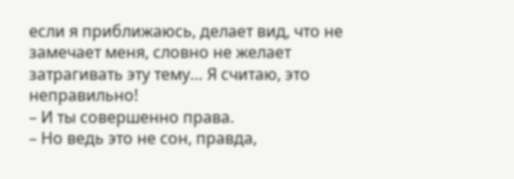если я приближаюсь, делает вид, что не замечает меня, словно не желает затрагивать эту тему… Я считаю, это неправильно!
– И ты совершенно права.
– Но ведь это не сон, правда,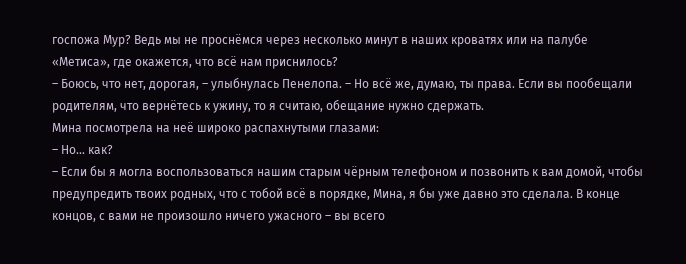госпожа Мур? Ведь мы не проснёмся через несколько минут в наших кроватях или на палубе «Метиса», где окажется, что всё нам приснилось?
– Боюсь, что нет, дорогая, – улыбнулась Пенелопа. – Но всё же, думаю, ты права. Если вы пообещали родителям, что вернётесь к ужину, то я считаю, обещание нужно сдержать.
Мина посмотрела на неё широко распахнутыми глазами:
– Но… как?
– Если бы я могла воспользоваться нашим старым чёрным телефоном и позвонить к вам домой, чтобы предупредить твоих родных, что с тобой всё в порядке, Мина, я бы уже давно это сделала. В конце концов, с вами не произошло ничего ужасного – вы всего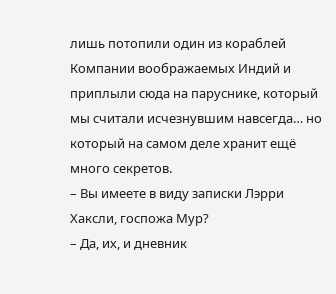лишь потопили один из кораблей Компании воображаемых Индий и приплыли сюда на паруснике, который мы считали исчезнувшим навсегда… но который на самом деле хранит ещё много секретов.
– Вы имеете в виду записки Лэрри Хаксли, госпожа Мур?
– Да, их, и дневник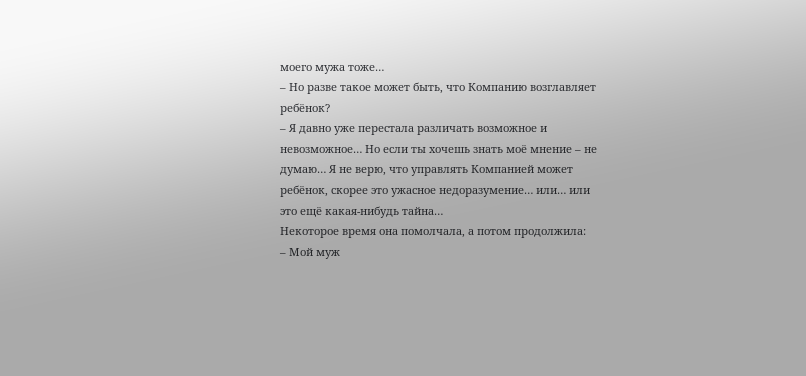моего мужа тоже…
– Но разве такое может быть, что Компанию возглавляет ребёнок?
– Я давно уже перестала различать возможное и невозможное… Но если ты хочешь знать моё мнение – не думаю… Я не верю, что управлять Компанией может ребёнок, скорее это ужасное недоразумение… или… или это ещё какая-нибудь тайна…
Некоторое время она помолчала, а потом продолжила:
– Мой муж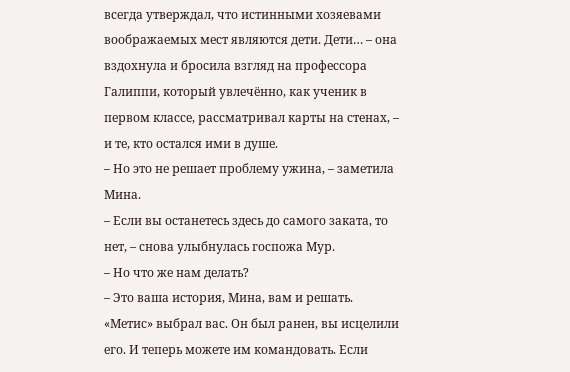всегда утверждал, что истинными хозяевами воображаемых мест являются дети. Дети… – она вздохнула и бросила взгляд на профессора Галиппи, который увлечённо, как ученик в первом классе, рассматривал карты на стенах, – и те, кто остался ими в душе.
– Но это не решает проблему ужина, – заметила Мина.
– Если вы останетесь здесь до самого заката, то нет, – снова улыбнулась госпожа Мур.
– Но что же нам делать?
– Это ваша история, Мина, вам и решать. «Метис» выбрал вас. Он был ранен, вы исцелили его. И теперь можете им командовать. Если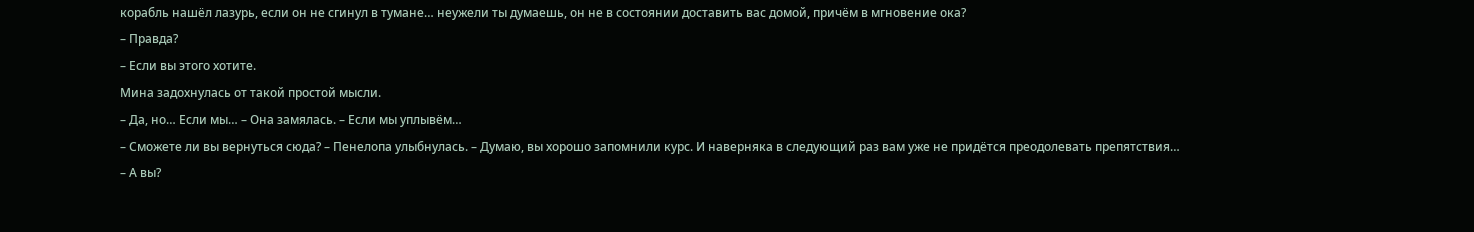корабль нашёл лазурь, если он не сгинул в тумане… неужели ты думаешь, он не в состоянии доставить вас домой, причём в мгновение ока?
– Правда?
– Если вы этого хотите.
Мина задохнулась от такой простой мысли.
– Да, но… Если мы… – Она замялась. – Если мы уплывём…
– Сможете ли вы вернуться сюда? – Пенелопа улыбнулась. – Думаю, вы хорошо запомнили курс. И наверняка в следующий раз вам уже не придётся преодолевать препятствия…
– А вы?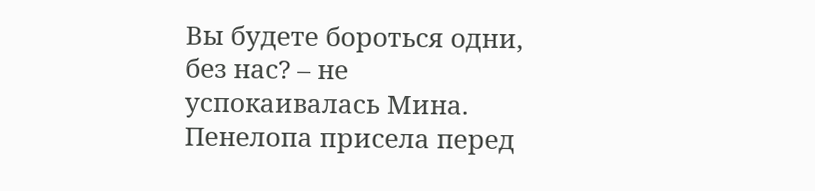Вы будете бороться одни, без нас? – не успокаивалась Мина.
Пенелопа присела перед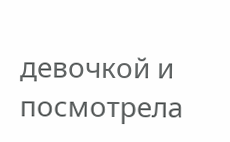девочкой и посмотрела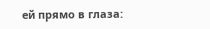ей прямо в глаза: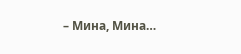– Мина, Мина…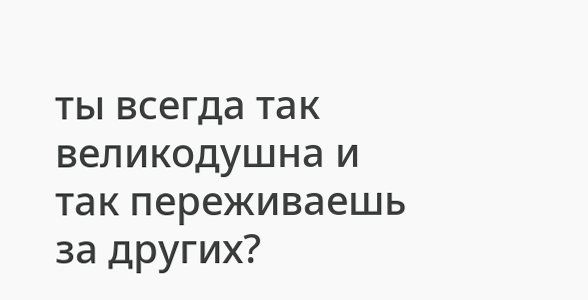ты всегда так великодушна и так переживаешь за других?